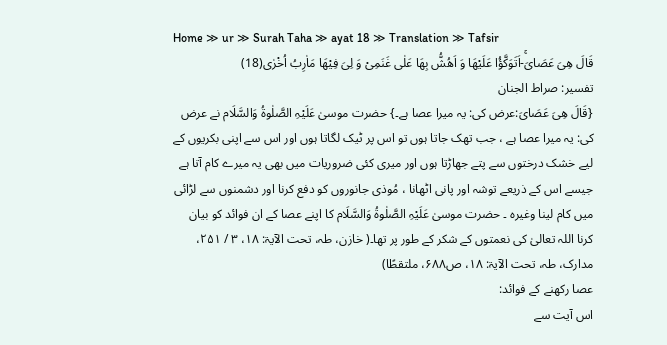Home ≫ ur ≫ Surah Taha ≫ ayat 18 ≫ Translation ≫ Tafsir
قَالَ هِیَ عَصَایَۚ-اَتَوَكَّؤُا عَلَیْهَا وَ اَهُشُّ بِهَا عَلٰى غَنَمِیْ وَ لِیَ فِیْهَا مَاٰرِبُ اُخْرٰى(18)
تفسیر: صراط الجنان
{قَالَ هِیَ عَصَایَ:عرض کی: یہ میرا عصا ہے۔} حضرت موسیٰ عَلَیْہِ الصَّلٰوۃُ وَالسَّلَام نے عرض کی: یہ میرا عصا ہے ، جب تھک جاتا ہوں تو اس پر ٹیک لگاتا ہوں اور اس سے اپنی بکریوں کے لیے خشک درختوں سے پتے جھاڑتا ہوں اور میری کئی ضروریات میں بھی یہ میرے کام آتا ہے جیسے اس کے ذریعے توشہ اور پانی اٹھانا ، مُوذی جانوروں کو دفع کرنا اور دشمنوں سے لڑائی میں کام لینا وغیرہ ۔ حضرت موسیٰ عَلَیْہِ الصَّلٰوۃُ وَالسَّلَام کا اپنے عصا کے ان فوائد کو بیان کرنا اللہ تعالیٰ کی نعمتوں کے شکر کے طور پر تھا۔( خازن، طہ، تحت الآیۃ: ۱۸، ۳ / ۲۵۱، مدارک، طہ، تحت الآیۃ: ۱۸، ص۶۸۸، ملتقطًا)
عصا رکھنے کے فوائد:
اس آیت سے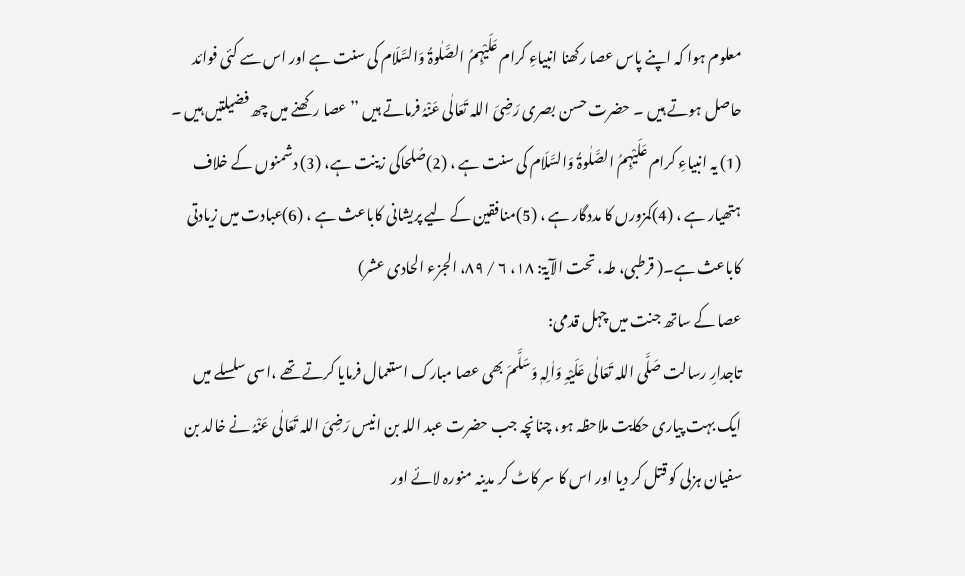معلوم ہوا کہ اپنے پاس عصا رکھنا انبیاءِ کرام عَلَیْہِمُ الصَّلٰوۃُ وَالسَّلَام کی سنت ہے اور اس سے کئی فوائد حاصل ہوتے ہیں ۔ حضرت حسن بصری رَضِیَ اللہ تَعَالٰی عَنْہُ فرماتے ہیں ’’ عصا رکھنے میں چھ فضیلتیں ہیں ۔ (1) یہ انبیاءِ کرام عَلَیْہِمُ الصَّلٰوۃُ وَالسَّلَام کی سنت ہے ، (2)صُلحاکی زینت ہے، (3) دشمنوں کے خلاف ہتھیار ہے ، (4)کمزورں کا مددگار ہے ، (5)منافقین کے لیے پریشانی کاباعث ہے ، (6)عبادت میں زیادتی کاباعث ہے۔( قرطبی، طہ، تحت الآیۃ: ۱۸، ۶ / ۸۹، الجزء الحادی عشر)
عصا کے ساتھ جنت میں چہل قدمی:
تاجدارِ رسالت صَلَّی اللہ تَعَالٰی عَلَیْہِ وَاٰلِہٖ وَسَلَّمَ بھی عصا مبارک استعمال فرمایا کرتے تھے ،اسی سلسلے میں ایک بہت پیاری حکایت ملاحظہ ہو، چنانچہ جب حضرت عبد اللہ بن انیس رَضِیَ اللہ تَعَالٰی عَنْہُ نے خالد بن سفیان ہزلی کو قتل کر دیا اور اس کا سر کاٹ کر مدینہ منورہ لائے اور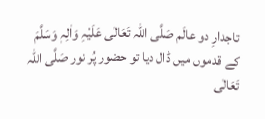تاجدارِ دو عالَم صَلَّی اللہ تَعَالٰی عَلَیْہِ وَاٰلِہٖ وَسَلَّمَ کے قدموں میں ڈال دیا تو حضور پُر نور صَلَّی اللہ تَعَالٰی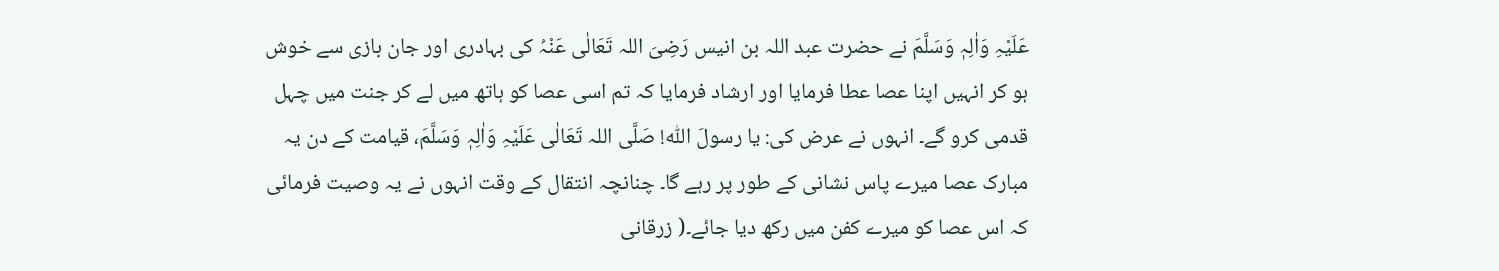عَلَیْہِ وَاٰلِہٖ وَسَلَّمَ نے حضرت عبد اللہ بن انیس رَضِیَ اللہ تَعَالٰی عَنْہُ کی بہادری اور جان بازی سے خوش ہو کر انہیں اپنا عصا عطا فرمایا اور ارشاد فرمایا کہ تم اسی عصا کو ہاتھ میں لے کر جنت میں چہل قدمی کرو گے۔ انہوں نے عرض کی: یا رسولَ اللّٰہ! صَلَّی اللہ تَعَالٰی عَلَیْہِ وَاٰلِہٖ وَسَلَّمَ، قیامت کے دن یہ مبارک عصا میرے پاس نشانی کے طور پر رہے گا۔ چنانچہ انتقال کے وقت انہوں نے یہ وصیت فرمائی کہ اس عصا کو میرے کفن میں رکھ دیا جائے۔( زرقانی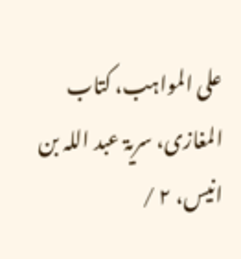علی المواہب، کتاب المغازی، سریۃ عبد اللہ بن انیس، ۲ /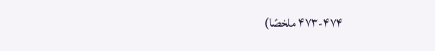۴۷۳-۴۷۴ ملخصًا)